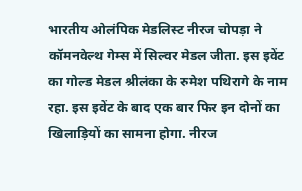भारतीय ओलंपिक मेडलिस्ट नीरज चोपड़ा ने कॉमनवेल्थ गेम्स में सिल्वर मेडल जीता. इस इवेंट का गोल्ड मेडल श्रीलंका के रुमेश पथिरागे के नाम रहा. इस इवेंट के बाद एक बार फिर इन दोनों का खिलाड़ियों का सामना होगा. नीरज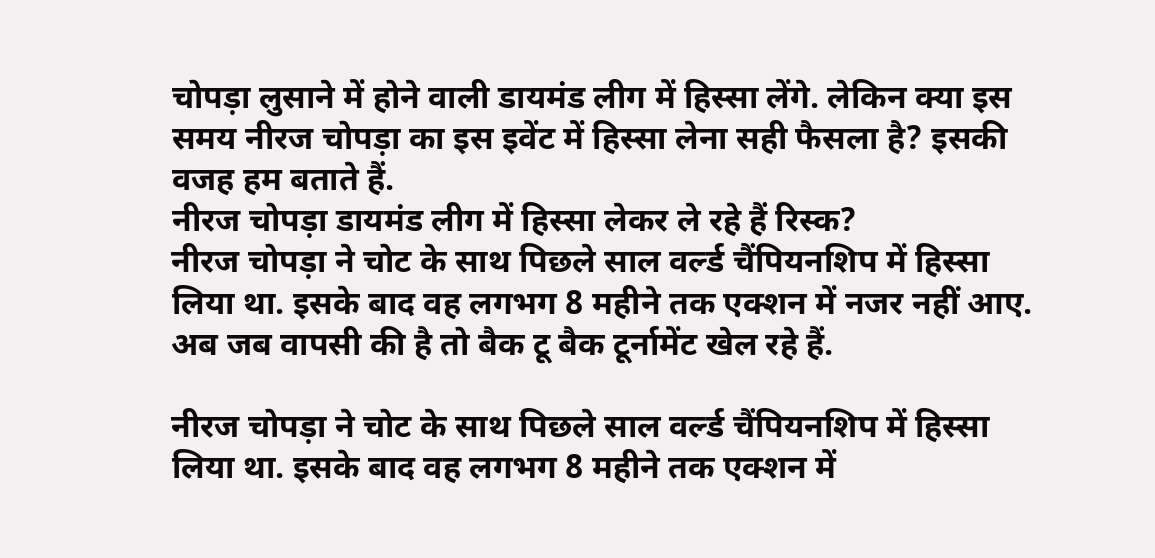चोपड़ा लुसाने में होने वाली डायमंड लीग में हिस्सा लेंगे. लेकिन क्या इस समय नीरज चोपड़ा का इस इवेंट में हिस्सा लेना सही फैसला है? इसकी वजह हम बताते हैं.
नीरज चोपड़ा डायमंड लीग में हिस्सा लेकर ले रहे हैं रिस्क?
नीरज चोपड़ा ने चोट के साथ पिछले साल वर्ल्ड चैंपियनशिप में हिस्सा लिया था. इसके बाद वह लगभग 8 महीने तक एक्शन में नजर नहीं आए. अब जब वापसी की है तो बैक टू बैक टूर्नामेंट खेल रहे हैं.

नीरज चोपड़ा ने चोट के साथ पिछले साल वर्ल्ड चैंपियनशिप में हिस्सा लिया था. इसके बाद वह लगभग 8 महीने तक एक्शन में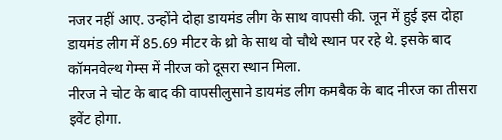नजर नहीं आए. उन्होंने दोहा डायमंड लीग के साथ वापसी की. जून में हुई इस दोहा डायमंड लीग में 85.69 मीटर के थ्रो के साथ वो चौथे स्थान पर रहे थे. इसके बाद कॉमनवेल्थ गेम्स में नीरज को दूसरा स्थान मिला.
नीरज ने चोट के बाद की वापसीलुसाने डायमंड लीग कमबैक के बाद नीरज का तीसरा इवेंट होगा.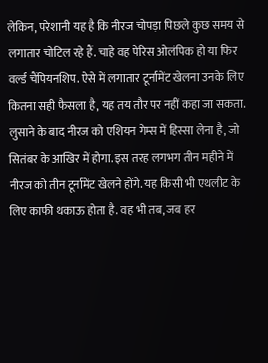लेकिन, परेशानी यह है कि नीरज चोपड़ा पिछले कुछ समय से लगातार चोटिल रहे हैं. चाहे वह पेरिस ओलंपिक हो या फिर वर्ल्ड चैंपियनशिप. ऐसे में लगातार टूर्नामेंट खेलना उनके लिए कितना सही फैसला है, यह तय तौर पर नहीं कहा जा सकता. लुसाने के बाद नीरज को एशियन गेम्स में हिस्सा लेना है, जो सितंबर के आखिर में होगा. इस तरह लगभग तीन महीने में नीरज को तीन टूर्नामेंट खेलने होंगे. यह किसी भी एथलीट के लिए काफी थकाऊ होता है. वह भी तब, जब हर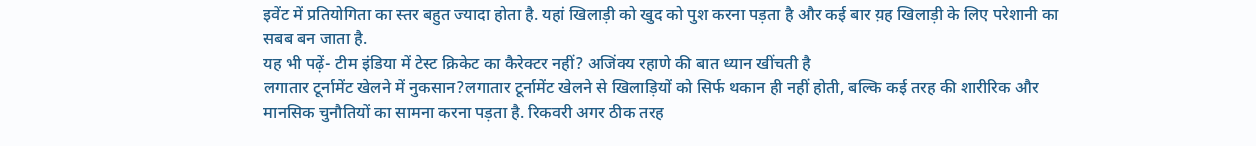इवेंट में प्रतियोगिता का स्तर बहुत ज्यादा होता है. यहां खिलाड़ी को खुद को पुश करना पड़ता है और कई बार य़ह खिलाड़ी के लिए परेशानी का सबब बन जाता है.
यह भी पढ़ें- टीम इंडिया में टेस्ट क्रिकेट का कैरेक्टर नहीं? अजिंक्य रहाणे की बात ध्यान खींचती है
लगातार टूर्नामेंट खेलने में नुकसान?लगातार टूर्नामेंट खेलने से खिलाड़ियों को सिर्फ थकान ही नहीं होती, बल्कि कई तरह की शारीरिक और मानसिक चुनौतियों का सामना करना पड़ता है. रिकवरी अगर ठीक तरह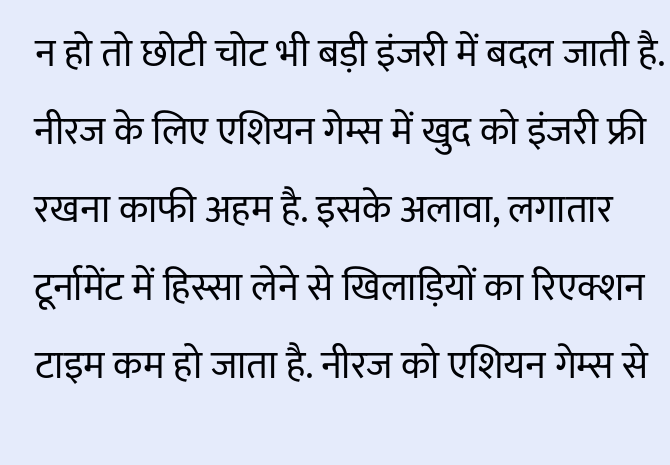न हो तो छोटी चोट भी बड़ी इंजरी में बदल जाती है. नीरज के लिए एशियन गेम्स में खुद को इंजरी फ्री रखना काफी अहम है. इसके अलावा, लगातार टूर्नामेंट में हिस्सा लेने से खिलाड़ियों का रिएक्शन टाइम कम हो जाता है. नीरज को एशियन गेम्स से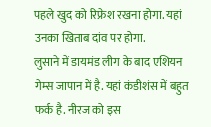पहले खुद को रिफ्रेश रखना होगा. यहां उनका खिताब दांव पर होगा.
लुसाने में डायमंड लीग के बाद एशियन गेम्स जापान में है. यहां कंडीशंस में बहुत फर्क है. नीरज को इस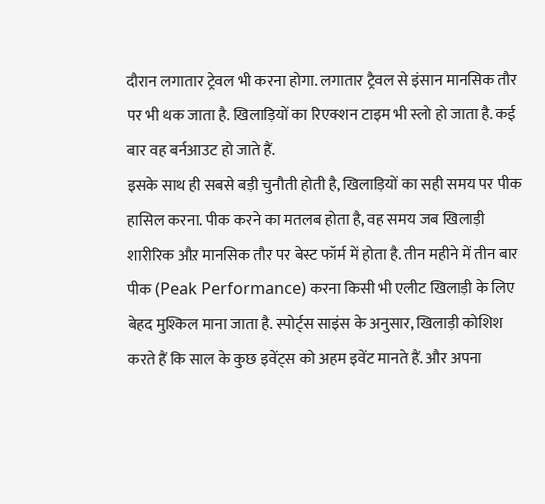दौरान लगातार ट्रेवल भी करना होगा. लगातार ट्रैवल से इंसान मानसिक तौर पर भी थक जाता है. खिलाड़ियों का रिएक्शन टाइम भी स्लो हो जाता है. कई बार वह बर्नआउट हो जाते हैं.
इसके साथ ही सबसे बड़ी चुनौती होती है, खिलाड़ियों का सही समय पर पीक हासिल करना. पीक करने का मतलब होता है, वह समय जब खिलाड़ी शारीरिक औऱ मानसिक तौर पर बेस्ट फॉर्म में होता है. तीन महीने में तीन बार पीक (Peak Performance) करना किसी भी एलीट खिलाड़ी के लिए बेहद मुश्किल माना जाता है. स्पोर्ट्स साइंस के अनुसार, खिलाड़ी कोशिश करते हैं कि साल के कुछ इवेंट्स को अहम इवेंट मानते हैं. और अपना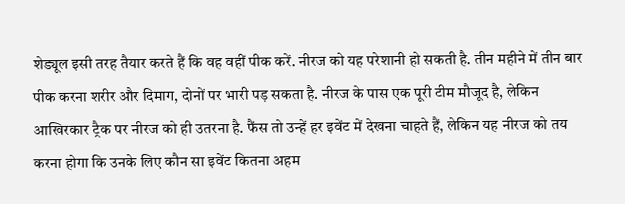शेड्यूल इसी तरह तैयार करते हैं कि वह वहीं पीक करें. नीरज को यह परेशानी हो सकती है. तीन महीने में तीन बार पीक करना शरीर और दिमाग, दोनों पर भारी पड़ सकता है. नीरज के पास एक पूरी टीम मौजूद है, लेकिन आखिरकार ट्रैक पर नीरज को ही उतरना है. फैंस तो उन्हें हर इवेंट में देखना चाहते हैं, लेकिन यह नीरज को तय करना होगा कि उनके लिए कौन सा इवेंट कितना अहम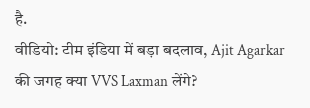है.
वीडियो: टीम इंडिया में बड़ा बदलाव, Ajit Agarkar की जगह क्या VVS Laxman लेंगे?